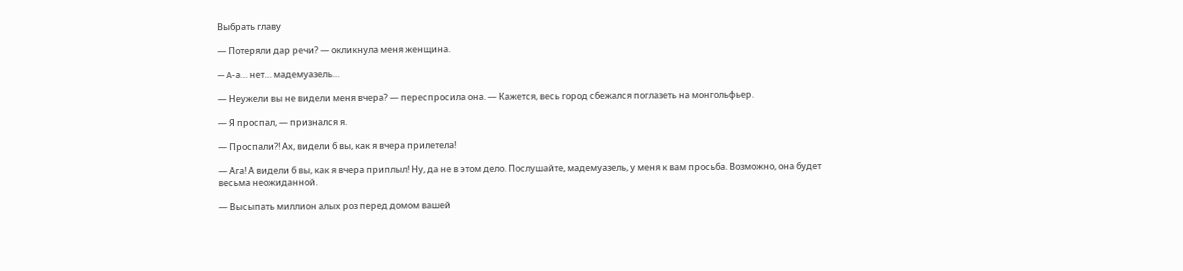Выбрать главу

— Потеряли дар речи? — окликнула меня женщина.

— A-а… нет… мадемуазель…

— Неужели вы не видели меня вчера? — переспросила она. — Кажется, весь город сбежался поглазеть на монгольфьер.

— Я проспал, — признался я.

— Проспали?! Ах, видели б вы, как я вчера прилетела!

— Ага! А видели б вы, как я вчера приплыл! Ну, да не в этом дело. Послушайте, мадемуазель, у меня к вам просьба. Возможно, она будет весьма неожиданной.

— Высыпать миллион алых роз перед домом вашей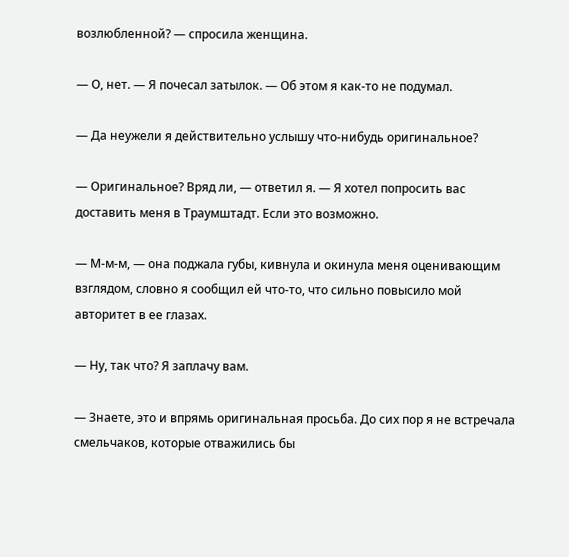возлюбленной? — спросила женщина.

— О, нет. — Я почесал затылок. — Об этом я как-то не подумал.

— Да неужели я действительно услышу что-нибудь оригинальное?

— Оригинальное? Вряд ли, — ответил я. — Я хотел попросить вас доставить меня в Траумштадт. Если это возможно.

— М-м-м, — она поджала губы, кивнула и окинула меня оценивающим взглядом, словно я сообщил ей что-то, что сильно повысило мой авторитет в ее глазах.

— Ну, так что? Я заплачу вам.

— Знаете, это и впрямь оригинальная просьба. До сих пор я не встречала смельчаков, которые отважились бы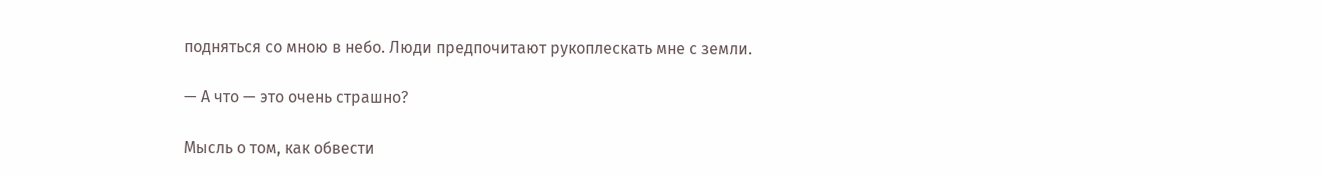подняться со мною в небо. Люди предпочитают рукоплескать мне с земли.

— А что — это очень страшно?

Мысль о том, как обвести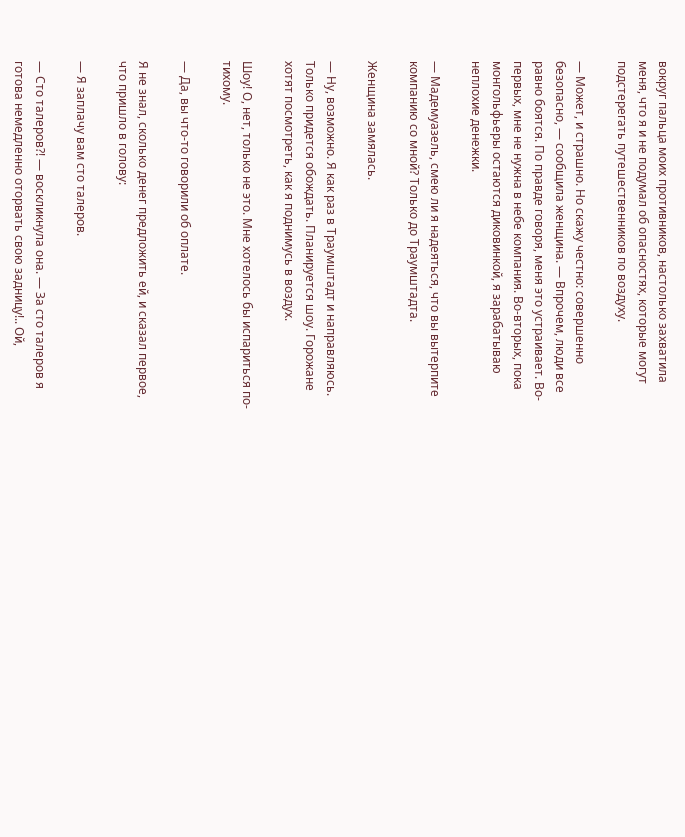вокруг пальца моих противников, настолько захватила меня, что я и не подумал об опасностях, которые могут подстерегать путешественников по воздуху.

— Может, и страшно. Но скажу честно: совершенно безопасно, — сообщила женщина. — Впрочем, люди все равно боятся. По правде говоря, меня это устраивает. Во-первых, мне не нужна в небе компания. Во-вторых, пока монгольфьеры остаются диковинкой, я зарабатываю неплохие денежки.

— Мадемуазель, смею ли я надеяться, что вы вытерпите компанию со мной? Только до Траумштадта.

Женщина замялась.

— Ну, возможно. Я как раз в Траумштадт и направляюсь. Только придется обождать. Планируется шоу. Горожане хотят посмотреть, как я поднимусь в воздух.

Шоу! О, нет, только не это. Мне хотелось бы испариться по-тихому.

— Да, вы что-то говорили об оплате.

Я не знал, сколько денег предложить ей, и сказал первое, что пришло в голову:

— Я заплачу вам сто талеров.

— Сто талеров?! — воскликнула она. — За сто талеров я готова немедленно оторвать свою задницу!.. Ой,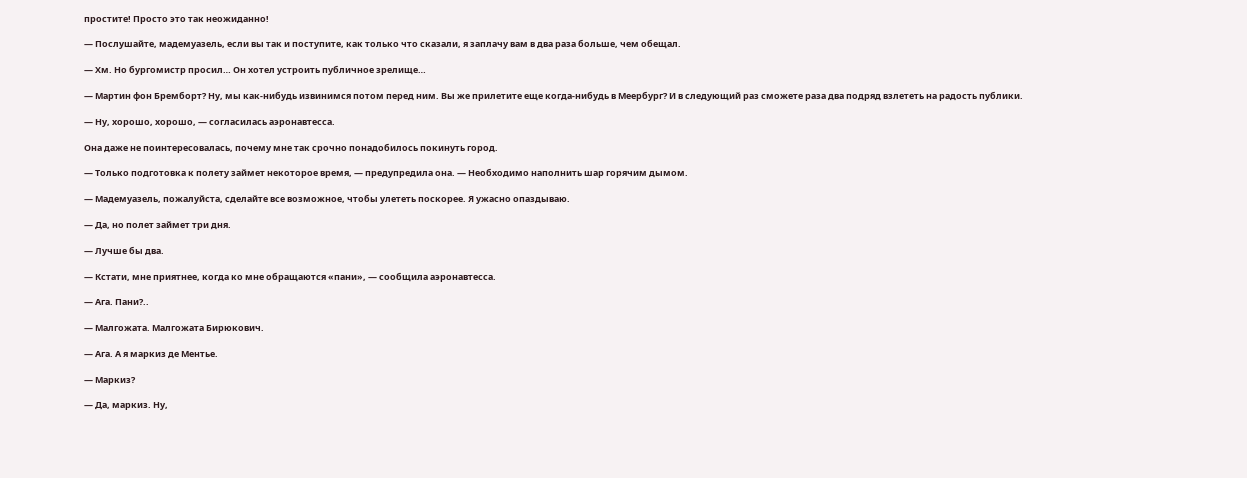простите! Просто это так неожиданно!

— Послушайте, мадемуазель, если вы так и поступите, как только что сказали, я заплачу вам в два раза больше, чем обещал.

— Хм. Но бургомистр просил… Он хотел устроить публичное зрелище…

— Мартин фон Бремборт? Ну, мы как-нибудь извинимся потом перед ним. Вы же прилетите еще когда-нибудь в Меербург? И в следующий раз сможете раза два подряд взлететь на радость публики.

— Ну, хорошо, хорошо, — согласилась аэронавтесса.

Она даже не поинтересовалась, почему мне так срочно понадобилось покинуть город.

— Только подготовка к полету займет некоторое время, — предупредила она. — Необходимо наполнить шар горячим дымом.

— Мадемуазель, пожалуйста, сделайте все возможное, чтобы улететь поскорее. Я ужасно опаздываю.

— Да, но полет займет три дня.

— Лучше бы два.

— Кстати, мне приятнее, когда ко мне обращаются «пани», — сообщила аэронавтесса.

— Ага. Пани?..

— Малгожата. Малгожата Бирюкович.

— Ага. А я маркиз де Ментье.

— Маркиз?

— Да, маркиз. Ну,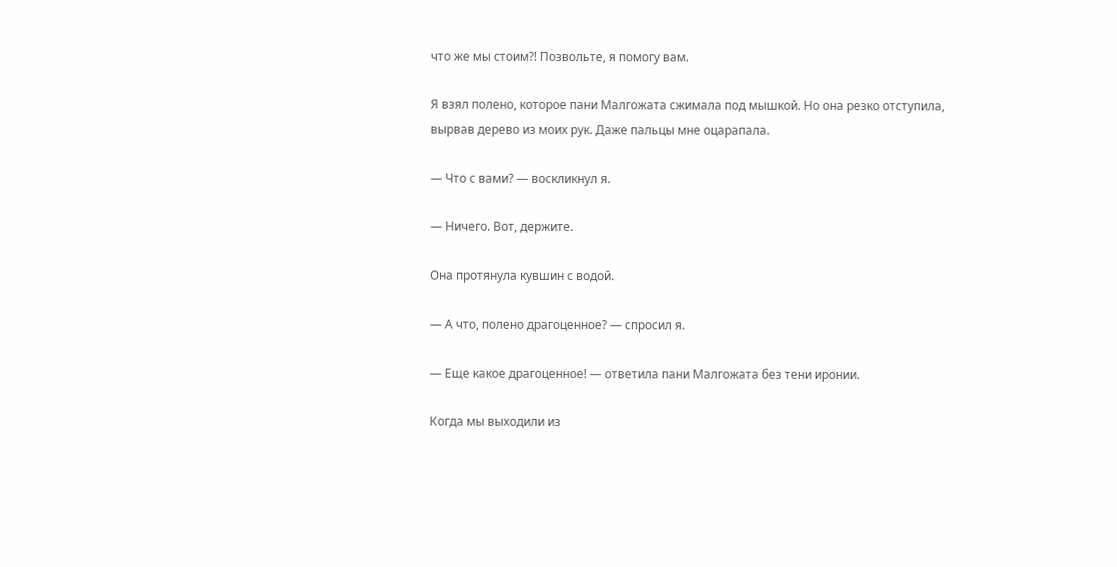что же мы стоим?! Позвольте, я помогу вам.

Я взял полено, которое пани Малгожата сжимала под мышкой. Но она резко отступила, вырвав дерево из моих рук. Даже пальцы мне оцарапала.

— Что с вами? — воскликнул я.

— Ничего. Вот, держите.

Она протянула кувшин с водой.

— А что, полено драгоценное? — спросил я.

— Еще какое драгоценное! — ответила пани Малгожата без тени иронии.

Когда мы выходили из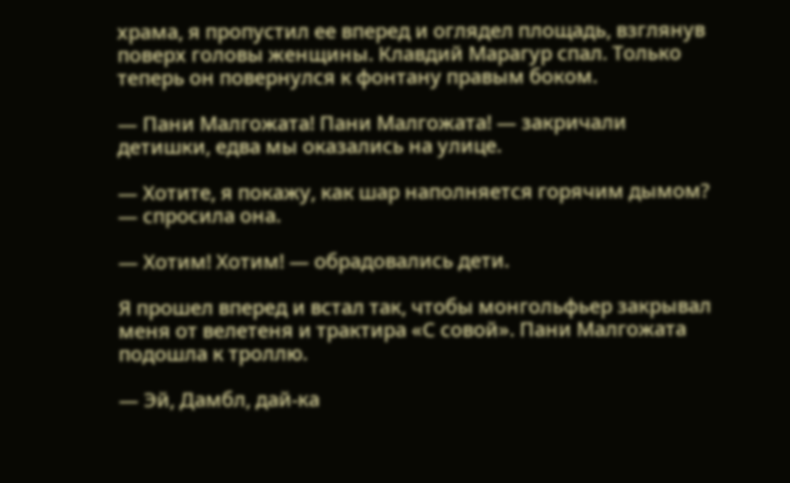храма, я пропустил ее вперед и оглядел площадь, взглянув поверх головы женщины. Клавдий Марагур спал. Только теперь он повернулся к фонтану правым боком.

— Пани Малгожата! Пани Малгожата! — закричали детишки, едва мы оказались на улице.

— Хотите, я покажу, как шар наполняется горячим дымом? — спросила она.

— Хотим! Хотим! — обрадовались дети.

Я прошел вперед и встал так, чтобы монгольфьер закрывал меня от велетеня и трактира «С совой». Пани Малгожата подошла к троллю.

— Эй, Дамбл, дай-ка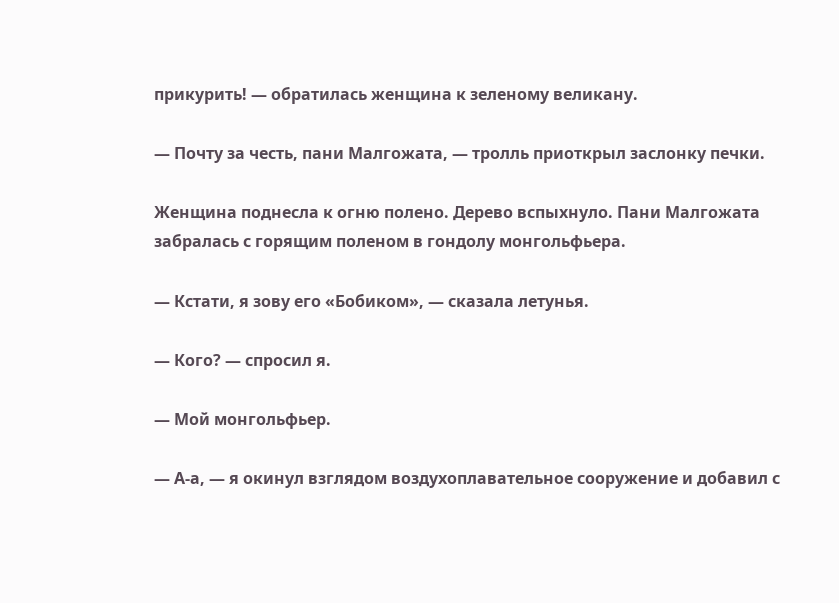прикурить! — обратилась женщина к зеленому великану.

— Почту за честь, пани Малгожата, — тролль приоткрыл заслонку печки.

Женщина поднесла к огню полено. Дерево вспыхнуло. Пани Малгожата забралась с горящим поленом в гондолу монгольфьера.

— Кстати, я зову его «Бобиком», — сказала летунья.

— Кого? — спросил я.

— Мой монгольфьер.

— А-а, — я окинул взглядом воздухоплавательное сооружение и добавил с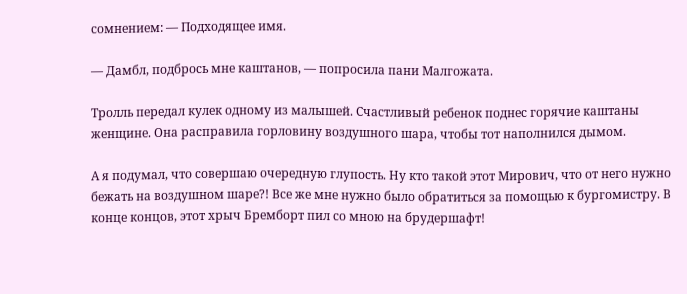сомнением: — Подходящее имя.

— Дамбл, подбрось мне каштанов, — попросила пани Малгожата.

Тролль передал кулек одному из малышей. Счастливый ребенок поднес горячие каштаны женщине. Она расправила горловину воздушного шара, чтобы тот наполнился дымом.

А я подумал, что совершаю очередную глупость. Ну кто такой этот Мирович, что от него нужно бежать на воздушном шаре?! Все же мне нужно было обратиться за помощью к бургомистру. В конце концов, этот хрыч Бремборт пил со мною на брудершафт!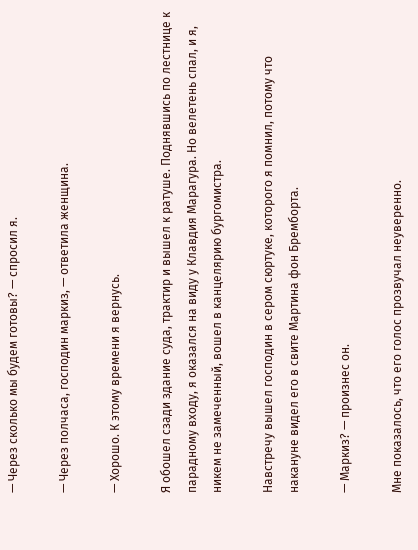— Через сколько мы будем готовы? — спросил я.

— Через полчаса, господин маркиз, — ответила женщина.

— Хорошо. К этому времени я вернусь.

Я обошел сзади здание суда, трактир и вышел к ратуше. Поднявшись по лестнице к парадному входу, я оказался на виду у Клавдия Марагура. Но велетень спал, и я, никем не замеченный, вошел в канцелярию бургомистра.

Навстречу вышел господин в сером сюртуке, которого я помнил, потому что накануне видел его в свите Мартина фон Бремборта.

— Маркиз? — произнес он.

Мне показалось, что его голос прозвучал неуверенно.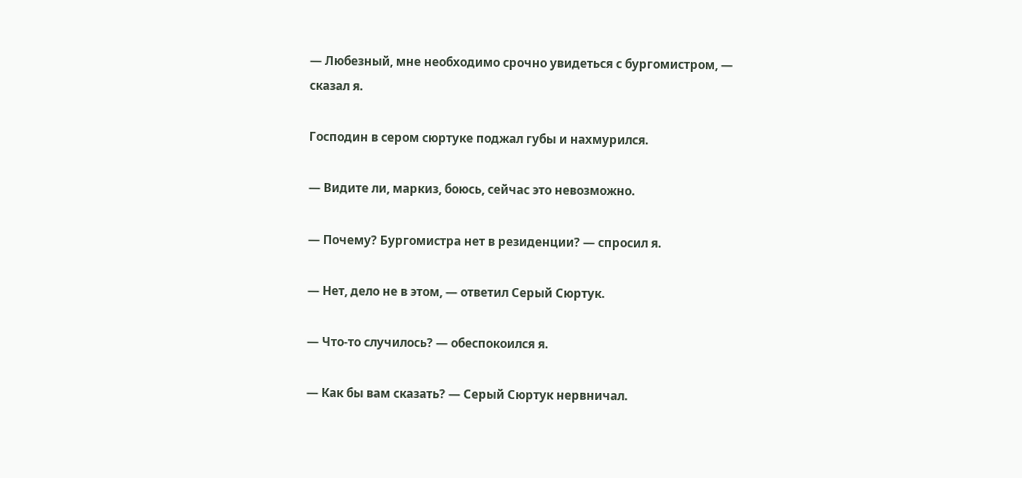— Любезный, мне необходимо срочно увидеться с бургомистром, — сказал я.

Господин в сером сюртуке поджал губы и нахмурился.

— Видите ли, маркиз, боюсь, сейчас это невозможно.

— Почему? Бургомистра нет в резиденции? — спросил я.

— Нет, дело не в этом, — ответил Серый Сюртук.

— Что-то случилось? — обеспокоился я.

— Как бы вам сказать? — Серый Сюртук нервничал.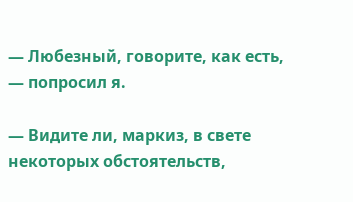— Любезный, говорите, как есть, — попросил я.

— Видите ли, маркиз, в свете некоторых обстоятельств,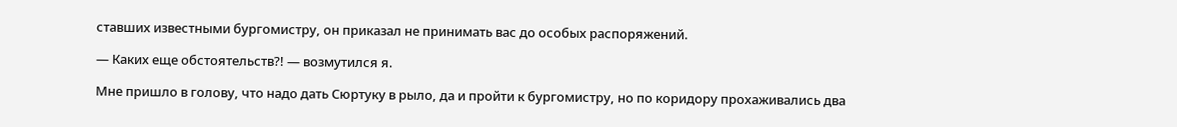ставших известными бургомистру, он приказал не принимать вас до особых распоряжений.

— Каких еще обстоятельств?! — возмутился я.

Мне пришло в голову, что надо дать Сюртуку в рыло, да и пройти к бургомистру, но по коридору прохаживались два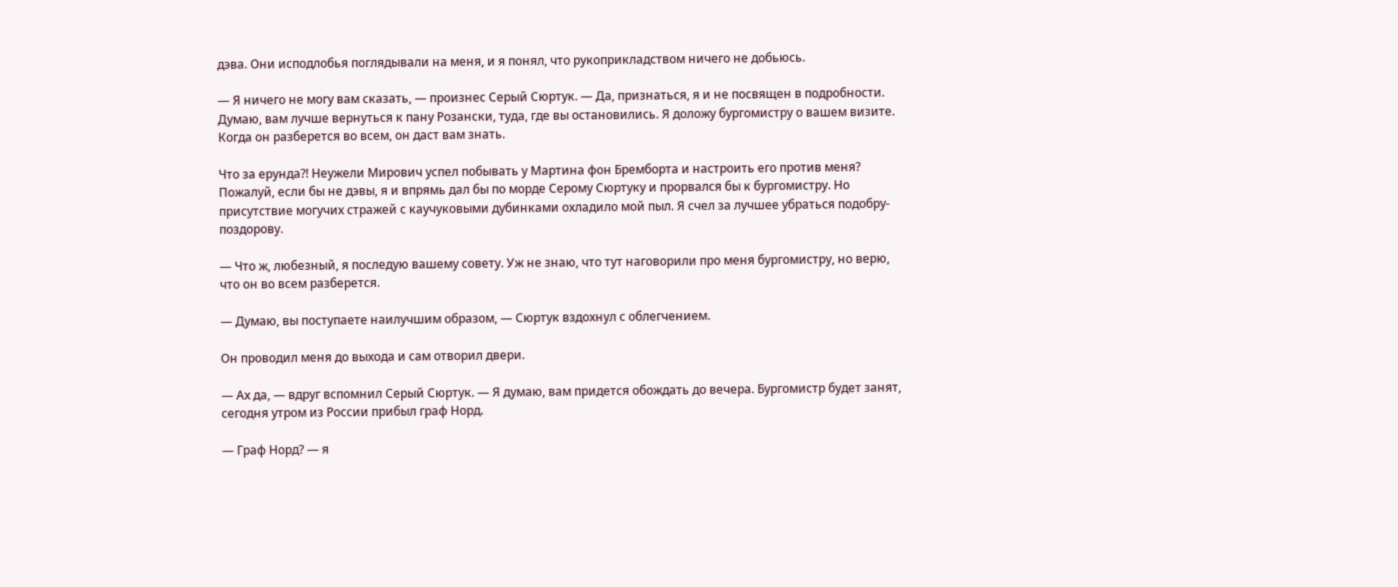дэва. Они исподлобья поглядывали на меня, и я понял, что рукоприкладством ничего не добьюсь.

— Я ничего не могу вам сказать, — произнес Серый Сюртук. — Да, признаться, я и не посвящен в подробности. Думаю, вам лучше вернуться к пану Розански, туда, где вы остановились. Я доложу бургомистру о вашем визите. Когда он разберется во всем, он даст вам знать.

Что за ерунда?! Неужели Мирович успел побывать у Мартина фон Бремборта и настроить его против меня? Пожалуй, если бы не дэвы, я и впрямь дал бы по морде Серому Сюртуку и прорвался бы к бургомистру. Но присутствие могучих стражей с каучуковыми дубинками охладило мой пыл. Я счел за лучшее убраться подобру-поздорову.

— Что ж, любезный, я последую вашему совету. Уж не знаю, что тут наговорили про меня бургомистру, но верю, что он во всем разберется.

— Думаю, вы поступаете наилучшим образом, — Сюртук вздохнул с облегчением.

Он проводил меня до выхода и сам отворил двери.

— Ах да, — вдруг вспомнил Серый Сюртук. — Я думаю, вам придется обождать до вечера. Бургомистр будет занят, сегодня утром из России прибыл граф Норд.

— Граф Норд? — я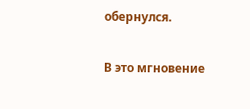обернулся.

В это мгновение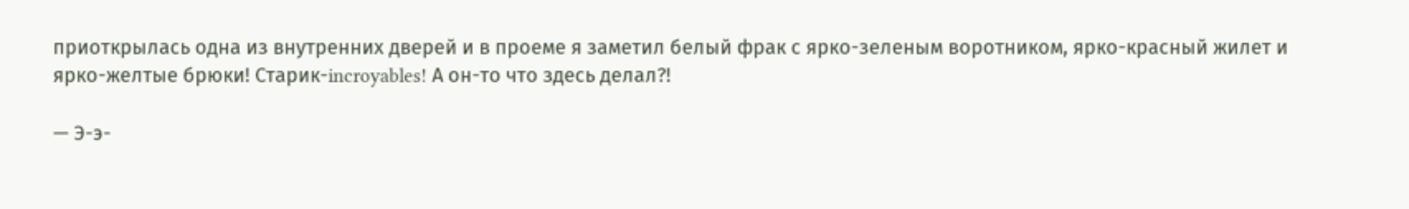приоткрылась одна из внутренних дверей и в проеме я заметил белый фрак с ярко-зеленым воротником, ярко-красный жилет и ярко-желтые брюки! Старик-incroyables! А он-то что здесь делал?!

— Э-э-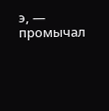э, — промычал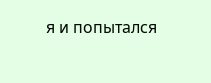я и попытался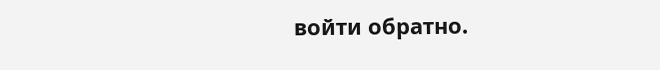войти обратно.